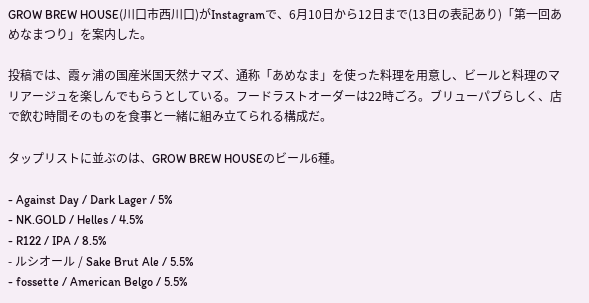GROW BREW HOUSE(川口市西川口)がInstagramで、6月10日から12日まで(13日の表記あり)「第一回あめなまつり」を案内した。

投稿では、霞ヶ浦の国産米国天然ナマズ、通称「あめなま」を使った料理を用意し、ビールと料理のマリアージュを楽しんでもらうとしている。フードラストオーダーは22時ごろ。ブリューパブらしく、店で飲む時間そのものを食事と一緒に組み立てられる構成だ。

タップリストに並ぶのは、GROW BREW HOUSEのビール6種。

- Against Day / Dark Lager / 5%
- NK.GOLD / Helles / 4.5%
- R122 / IPA / 8.5%
- ルシオール / Sake Brut Ale / 5.5%
- fossette / American Belgo / 5.5%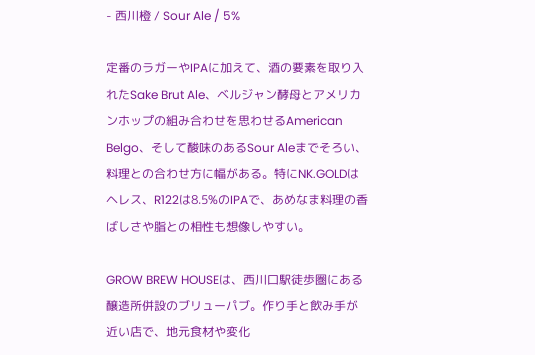- 西川橙 / Sour Ale / 5%

定番のラガーやIPAに加えて、酒の要素を取り入れたSake Brut Ale、ベルジャン酵母とアメリカンホップの組み合わせを思わせるAmerican Belgo、そして酸味のあるSour Aleまでそろい、料理との合わせ方に幅がある。特にNK.GOLDはヘレス、R122は8.5%のIPAで、あめなま料理の香ばしさや脂との相性も想像しやすい。

GROW BREW HOUSEは、西川口駅徒歩圏にある醸造所併設のブリューパブ。作り手と飲み手が近い店で、地元食材や変化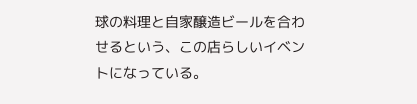球の料理と自家醸造ビールを合わせるという、この店らしいイベントになっている。